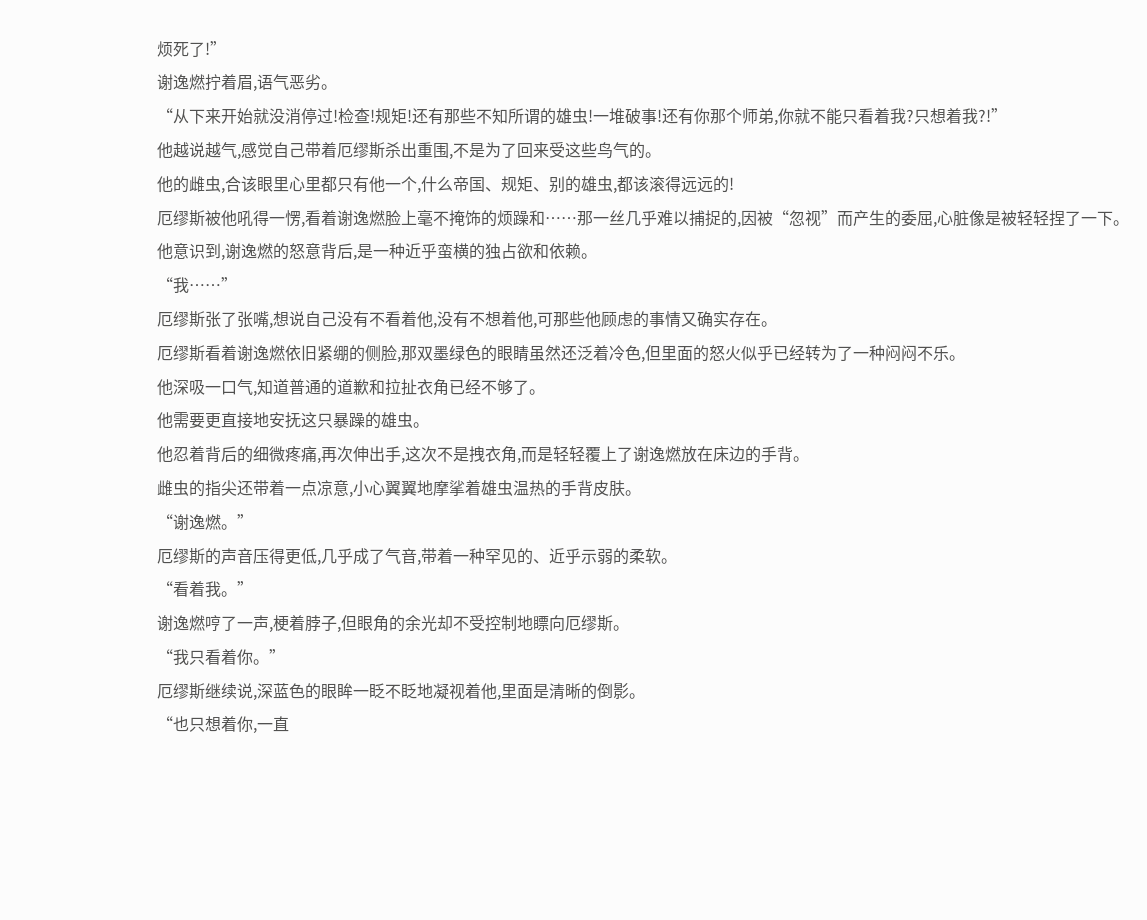烦死了!”
谢逸燃拧着眉,语气恶劣。
“从下来开始就没消停过!检查!规矩!还有那些不知所谓的雄虫!一堆破事!还有你那个师弟,你就不能只看着我?只想着我?!”
他越说越气,感觉自己带着厄缪斯杀出重围,不是为了回来受这些鸟气的。
他的雌虫,合该眼里心里都只有他一个,什么帝国、规矩、别的雄虫,都该滚得远远的!
厄缪斯被他吼得一愣,看着谢逸燃脸上毫不掩饰的烦躁和……那一丝几乎难以捕捉的,因被“忽视”而产生的委屈,心脏像是被轻轻捏了一下。
他意识到,谢逸燃的怒意背后,是一种近乎蛮横的独占欲和依赖。
“我……”
厄缪斯张了张嘴,想说自己没有不看着他,没有不想着他,可那些他顾虑的事情又确实存在。
厄缪斯看着谢逸燃依旧紧绷的侧脸,那双墨绿色的眼睛虽然还泛着冷色,但里面的怒火似乎已经转为了一种闷闷不乐。
他深吸一口气,知道普通的道歉和拉扯衣角已经不够了。
他需要更直接地安抚这只暴躁的雄虫。
他忍着背后的细微疼痛,再次伸出手,这次不是拽衣角,而是轻轻覆上了谢逸燃放在床边的手背。
雌虫的指尖还带着一点凉意,小心翼翼地摩挲着雄虫温热的手背皮肤。
“谢逸燃。”
厄缪斯的声音压得更低,几乎成了气音,带着一种罕见的、近乎示弱的柔软。
“看着我。”
谢逸燃哼了一声,梗着脖子,但眼角的余光却不受控制地瞟向厄缪斯。
“我只看着你。”
厄缪斯继续说,深蓝色的眼眸一眨不眨地凝视着他,里面是清晰的倒影。
“也只想着你,一直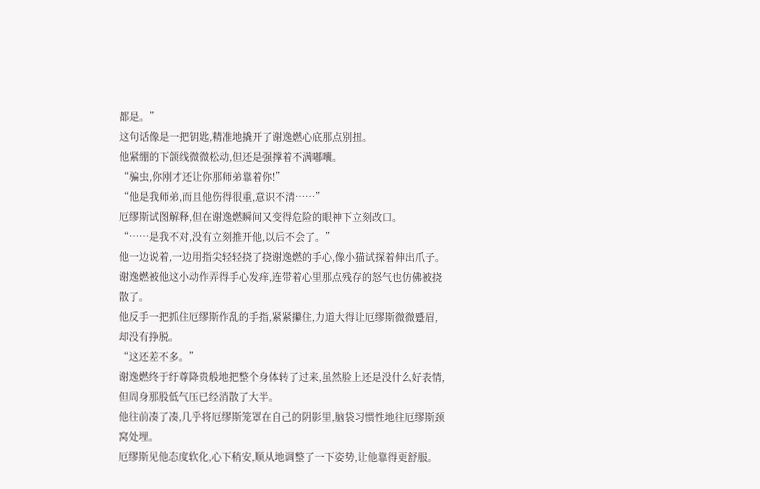都是。”
这句话像是一把钥匙,精准地撬开了谢逸燃心底那点别扭。
他紧绷的下颌线微微松动,但还是强撑着不满嘟囔。
“骗虫,你刚才还让你那师弟靠着你!”
“他是我师弟,而且他伤得很重,意识不清……”
厄缪斯试图解释,但在谢逸燃瞬间又变得危险的眼神下立刻改口。
“……是我不对,没有立刻推开他,以后不会了。”
他一边说着,一边用指尖轻轻挠了挠谢逸燃的手心,像小猫试探着伸出爪子。
谢逸燃被他这小动作弄得手心发痒,连带着心里那点残存的怒气也仿佛被挠散了。
他反手一把抓住厄缪斯作乱的手指,紧紧攥住,力道大得让厄缪斯微微蹙眉,却没有挣脱。
“这还差不多。”
谢逸燃终于纡尊降贵般地把整个身体转了过来,虽然脸上还是没什么好表情,但周身那股低气压已经消散了大半。
他往前凑了凑,几乎将厄缪斯笼罩在自己的阴影里,脑袋习惯性地往厄缪斯颈窝处埋。
厄缪斯见他态度软化,心下稍安,顺从地调整了一下姿势,让他靠得更舒服。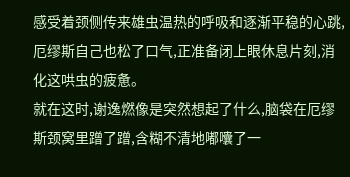感受着颈侧传来雄虫温热的呼吸和逐渐平稳的心跳,厄缪斯自己也松了口气,正准备闭上眼休息片刻,消化这哄虫的疲惫。
就在这时,谢逸燃像是突然想起了什么,脑袋在厄缪斯颈窝里蹭了蹭,含糊不清地嘟囔了一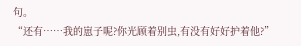句。
“还有……我的崽子呢?你光顾着别虫,有没有好好护着他?”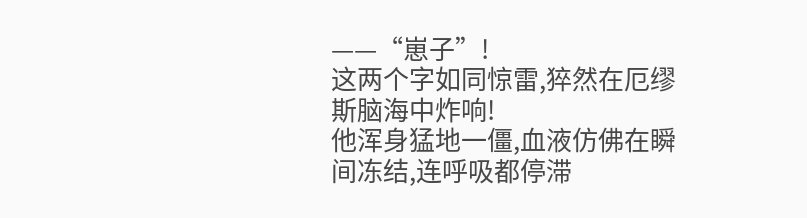——“崽子”!
这两个字如同惊雷,猝然在厄缪斯脑海中炸响!
他浑身猛地一僵,血液仿佛在瞬间冻结,连呼吸都停滞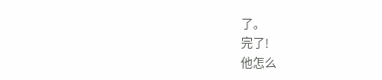了。
完了!
他怎么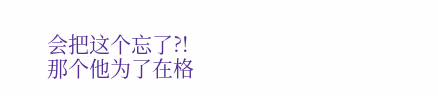会把这个忘了?!
那个他为了在格